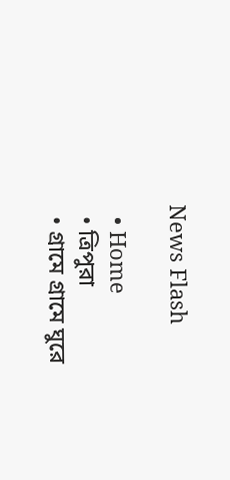News Flash

  • Home
  • ত্রিপুরা
  • গ্রামে গ্রামে ঘুরে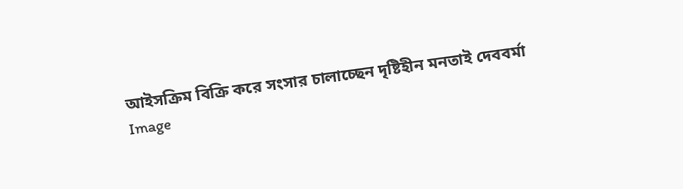আইসক্রিম বিক্রি করে সংসার চালাচ্ছেন দৃষ্টিহীন মনতাই দেববর্মা
Image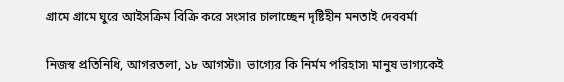গ্রামে গ্রামে ঘুরে আইসক্রিম বিক্রি করে সংসার চালাচ্ছেন দৃষ্টিহীন মনতাই দেববর্মা

নিজস্ব প্রতিনিধি, আগরতলা, ১৮ আগস্ট৷৷  ভাগ্যের কি নির্মম পরিহাস৷ মানুষ ভাগ্যকেই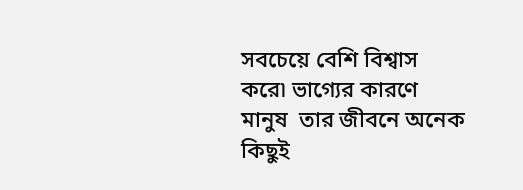সবচেয়ে বেশি বিশ্বাস করে৷ ভাগ্যের কারণে মানুষ  তার জীবনে অনেক কিছুই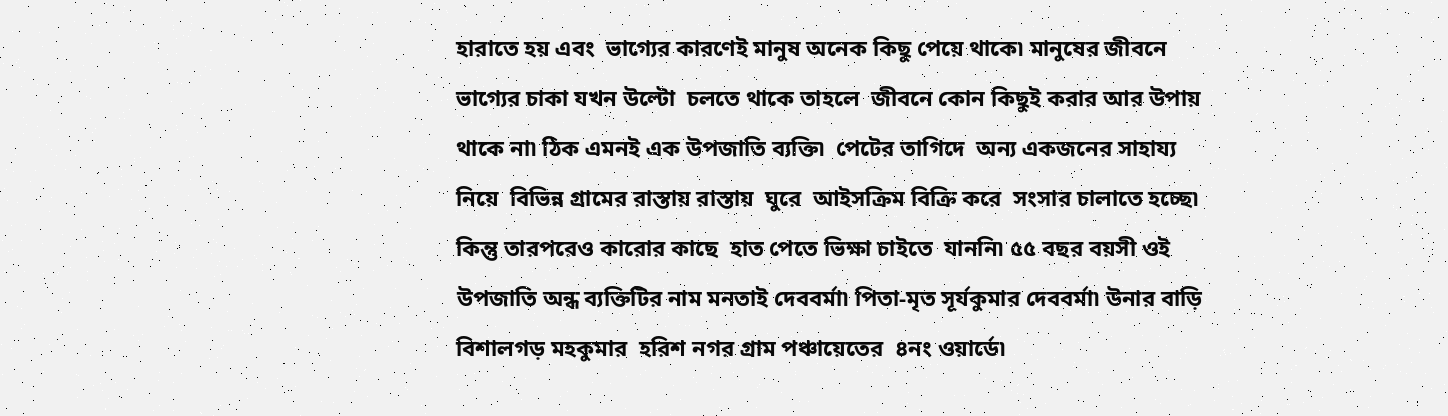হারাতে হয় এবং  ভাগ্যের কারণেই মানুষ অনেক কিছু পেয়ে থাকে৷ মানুষের জীবনে ভাগ্যের চাকা যখন উল্টো  চলতে থাকে তাহলে  জীবনে কোন কিছুই করার আর উপায় থাকে না৷ ঠিক এমনই এক উপজাতি ব্যক্তি৷  পেটের তাগিদে  অন্য একজনের সাহায্য নিয়ে  বিভিন্ন গ্রামের রাস্তায় রাস্তায়  ঘুরে  আইসক্রিম বিক্রি করে  সংসার চালাতে হচ্ছে৷ কিন্তু তারপরেও কারোর কাছে  হাত পেতে ভিক্ষা চাইতে  যাননি৷ ৫৫ বছর বয়সী ওই উপজাতি অন্ধ ব্যক্তিটির নাম মনতাই দেববর্মা৷ পিতা-মৃত সূর্যকুমার দেববর্মা৷ উনার বাড়ি বিশালগড় মহকুমার  হরিশ নগর গ্রাম পঞ্চায়েতের  ৪নং ওয়ার্ডে৷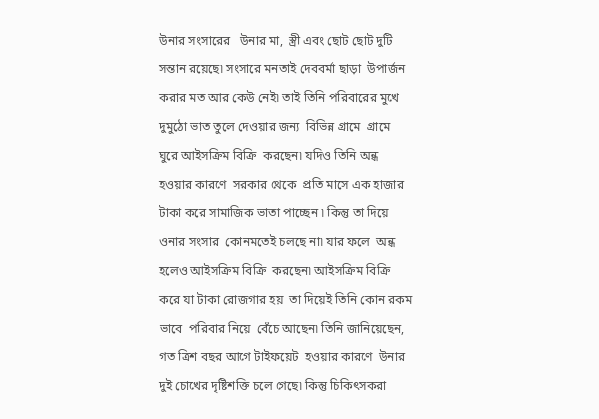উনার সংসারের   উনার মা,  স্ত্রী এবং ছোট ছোট দুটি সন্তান রয়েছে৷ সংসারে মনতাই দেববর্মা ছাড়া  উপার্জন করার মত আর কেউ নেই৷ তাই তিনি পরিবারের মুখে দুমুঠো ভাত তুলে দেওয়ার জন্য  বিভিন্ন গ্রামে  গ্রামে  ঘুরে আইসক্রিম বিক্রি  করছেন৷ যদিও তিনি অন্ধ হওয়ার কারণে  সরকার থেকে  প্রতি মাসে এক হাজার টাকা করে সামাজিক ভাতা পাচ্ছেন ৷ কিন্তু তা দিয়ে ওনার সংসার  কোনমতেই চলছে না৷ যার ফলে  অন্ধ হলেও আইসক্রিম বিক্রি  করছেন৷ আইসক্রিম বিক্রি করে যা টাকা রোজগার হয়  তা দিয়েই তিনি কোন রকম ভাবে  পরিবার নিয়ে  বেঁচে আছেন৷ তিনি জানিয়েছেন, গত ত্রিশ বছর আগে টাইফয়েট  হওয়ার কারণে  উনার দুই চোখের দৃষ্টিশক্তি চলে গেছে৷ কিন্তু চিকিৎসকরা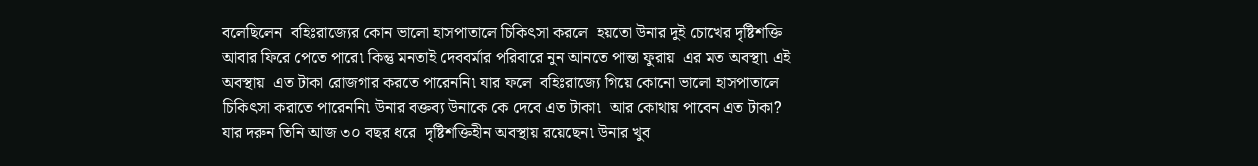বলেছিলেন  বহিঃরাজ্যের কোন ভালো হাসপাতালে চিকিৎসা করলে  হয়তো উনার দুই চোখের দৃষ্টিশক্তি আবার ফিরে পেতে পারে৷ কিন্তু মনতাই দেববর্মার পরিবারে নুন আনতে পান্তা ফুরায়  এর মত অবস্থা৷ এই অবস্থায়  এত টাকা রোজগার করতে পারেননি৷ যার ফলে  বহিঃরাজ্যে গিয়ে কোনো ভালো হাসপাতালে চিকিৎসা করাতে পারেননি৷ উনার বক্তব্য উনাকে কে দেবে এত টাকা৷  আর কোথায় পাবেন এত টাকা? যার দরুন তিনি আজ ৩০ বছর ধরে  দৃষ্টিশক্তিহীন অবস্থায় রয়েছেন৷ উনার খুব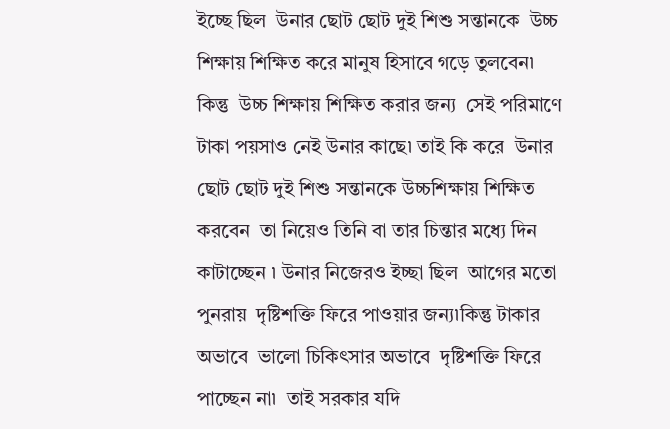ইচ্ছে ছিল  উনার ছোট ছোট দুই শিশু সন্তানকে  উচ্চ শিক্ষায় শিক্ষিত করে মানুষ হিসাবে গড়ে তুলবেন৷ কিন্তু  উচ্চ শিক্ষায় শিক্ষিত করার জন্য  সেই পরিমাণে টাকা পয়সাও নেই উনার কাছে৷ তাই কি করে  উনার ছোট ছোট দুই শিশু সন্তানকে উচ্চশিক্ষায় শিক্ষিত করবেন  তা নিয়েও তিনি বা তার চিন্তার মধ্যে দিন কাটাচ্ছেন ৷ উনার নিজেরও ইচ্ছা ছিল  আগের মতো পুনরায়  দৃষ্টিশক্তি ফিরে পাওয়ার জন্য৷কিন্তু টাকার অভাবে  ভালো চিকিৎসার অভাবে  দৃষ্টিশক্তি ফিরে পাচ্ছেন না৷  তাই সরকার যদি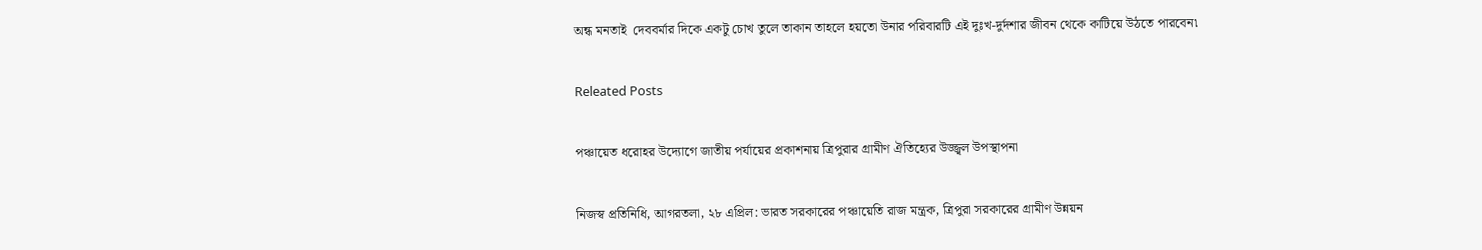অন্ধ মনতাই  দেববর্মার দিকে একটু চোখ তুলে তাকান তাহলে হয়তো উনার পরিবারটি এই দুঃখ-দুর্দশার জীবন থেকে কাটিয়ে উঠতে পারবেন৷

Releated Posts

পঞ্চায়েত ধরোহর উদ্যোগে জাতীয় পর্যায়ের প্রকাশনায় ত্রিপুরার গ্রামীণ ঐতিহ্যের উজ্জ্বল উপস্থাপনা

নিজস্ব প্রতিনিধি, আগরতলা, ২৮ এপ্রিল: ভারত সরকারের পঞ্চায়েতি রাজ মন্ত্রক, ত্রিপুরা সরকারের গ্রামীণ উন্নয়ন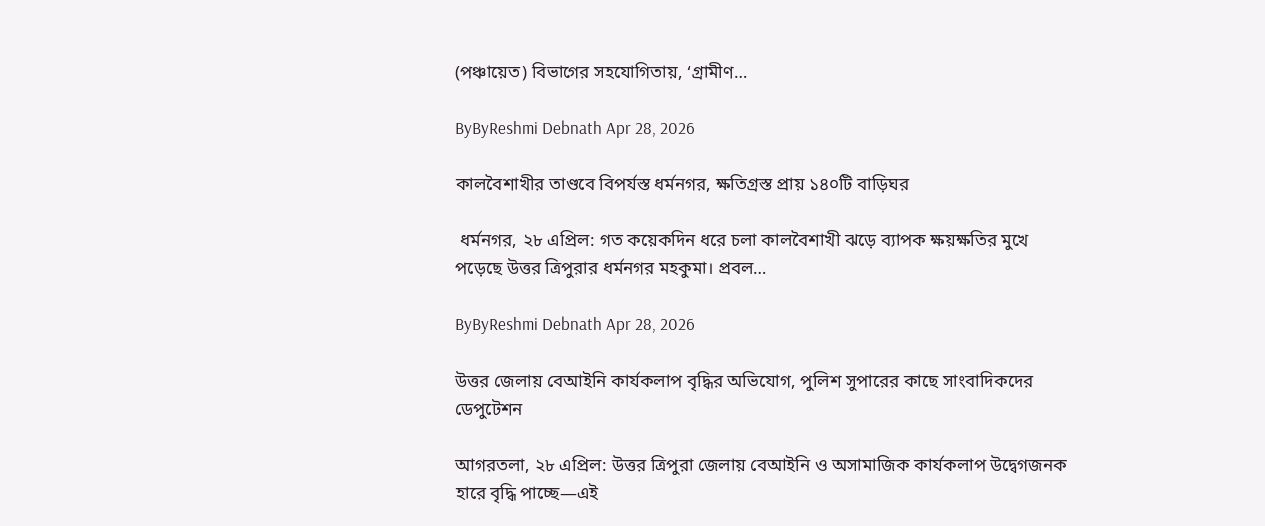(পঞ্চায়েত) বিভাগের সহযোগিতায়, ‘গ্রামীণ…

ByByReshmi Debnath Apr 28, 2026

কালবৈশাখীর তাণ্ডবে বিপর্যস্ত ধর্মনগর, ক্ষতিগ্রস্ত প্রায় ১৪০টি বাড়িঘর

 ধর্মনগর, ২৮ এপ্রিল: গত কয়েকদিন ধরে চলা কালবৈশাখী ঝড়ে ব্যাপক ক্ষয়ক্ষতির মুখে পড়েছে উত্তর ত্রিপুরার ধর্মনগর মহকুমা। প্রবল…

ByByReshmi Debnath Apr 28, 2026

উত্তর জেলায় বেআইনি কার্যকলাপ বৃদ্ধির অভিযোগ, পুলিশ সুপারের কাছে সাংবাদিকদের ডেপুটেশন

আগরতলা, ২৮ এপ্রিল: উত্তর ত্রিপুরা জেলায় বেআইনি ও অসামাজিক কার্যকলাপ উদ্বেগজনক হারে বৃদ্ধি পাচ্ছে—এই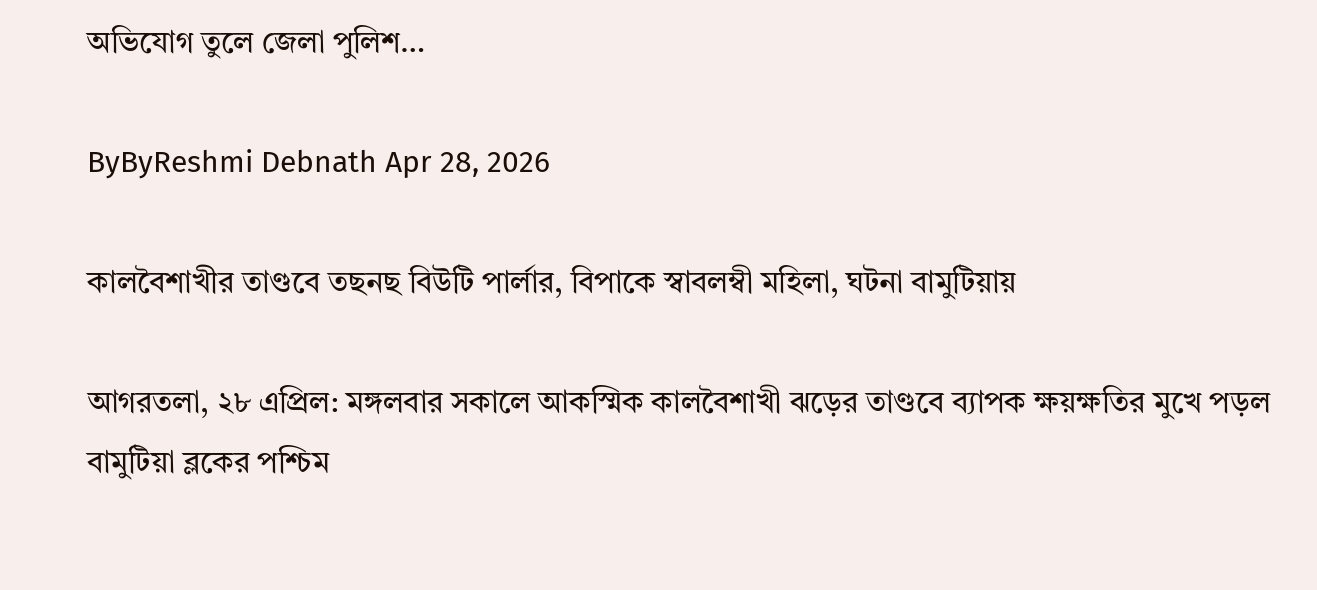অভিযোগ তুলে জেলা পুলিশ…

ByByReshmi Debnath Apr 28, 2026

কালবৈশাখীর তাণ্ডবে তছনছ বিউটি পার্লার, বিপাকে স্বাবলম্বী মহিলা, ঘটনা বামুটিয়ায়

আগরতলা, ২৮ এপ্রিল: মঙ্গলবার সকালে আকস্মিক কালবৈশাখী ঝড়ের তাণ্ডবে ব্যাপক ক্ষয়ক্ষতির মুখে পড়ল বামুটিয়া ব্লকের পশ্চিম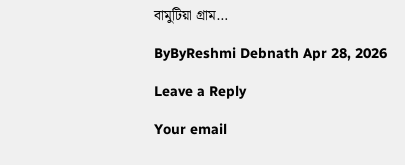বামুটিয়া গ্রাম…

ByByReshmi Debnath Apr 28, 2026

Leave a Reply

Your email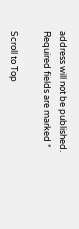address will not be published. Required fields are marked *

Scroll to Top